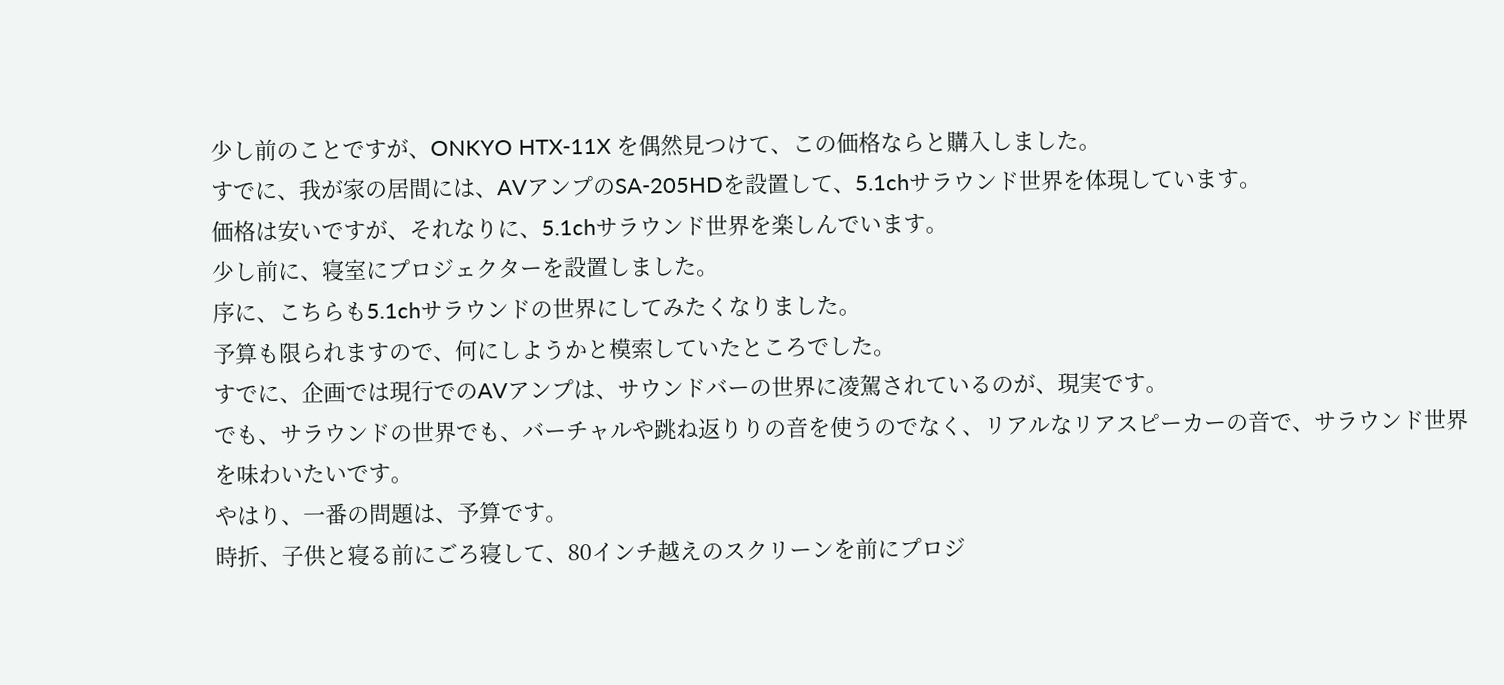少し前のことですが、ONKYO HTX-11X を偶然見つけて、この価格ならと購入しました。
すでに、我が家の居間には、AVアンプのSA-205HDを設置して、5.1chサラウンド世界を体現しています。
価格は安いですが、それなりに、5.1chサラウンド世界を楽しんでいます。
少し前に、寝室にプロジェクターを設置しました。
序に、こちらも5.1chサラウンドの世界にしてみたくなりました。
予算も限られますので、何にしようかと模索していたところでした。
すでに、企画では現行でのAVアンプは、サウンドバーの世界に凌駕されているのが、現実です。
でも、サラウンドの世界でも、バーチャルや跳ね返りりの音を使うのでなく、リアルなリアスピーカーの音で、サラウンド世界を味わいたいです。
やはり、一番の問題は、予算です。
時折、子供と寝る前にごろ寝して、80インチ越えのスクリーンを前にプロジ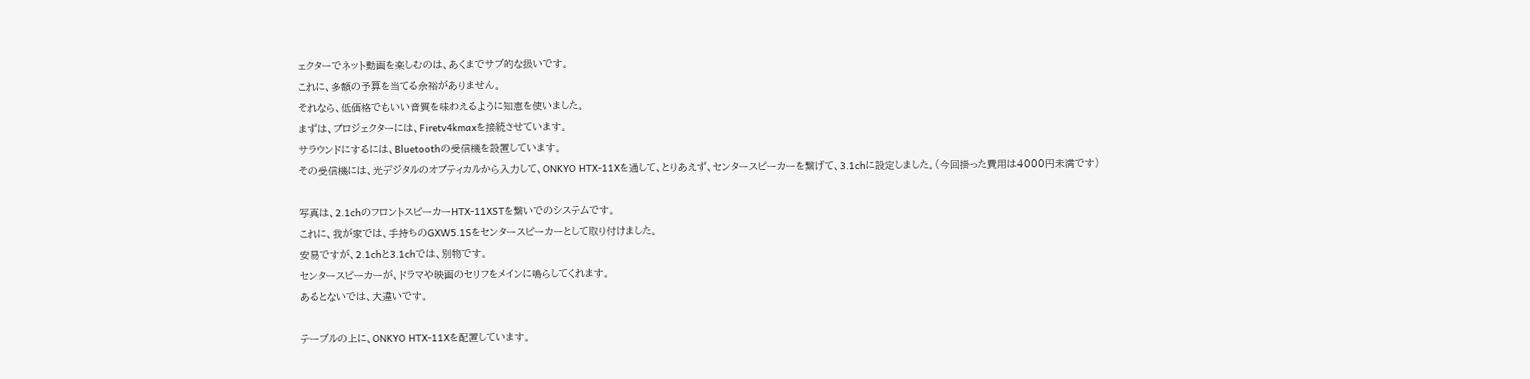ェクターでネット動画を楽しむのは、あくまでサブ的な扱いです。
これに、多額の予算を当てる余裕がありません。
それなら、低価格でもいい音質を味わえるように知恵を使いました。
まずは、プロジェクターには、Firetv4kmaxを接続させています。
サラウンドにするには、Bluetoothの受信機を設置しています。
その受信機には、光デジタルのオプティカルから入力して、ONKYO HTX-11Xを通して、とりあえず、センタースピーカーを繋げて、3.1chに設定しました。(今回掛った費用は4000円未満です)

写真は、2.1chのフロントスピーカーHTX-11XSTを繋いでのシステムです。
これに、我が家では、手持ちのGXW5.1Sをセンタースピーカーとして取り付けました。
安易ですが、2.1chと3.1chでは、別物です。
センタースピーカーが、ドラマや映画のセリフをメインに鳴らしてくれます。
あるとないでは、大違いです。

テーブルの上に、ONKYO HTX-11Xを配置しています。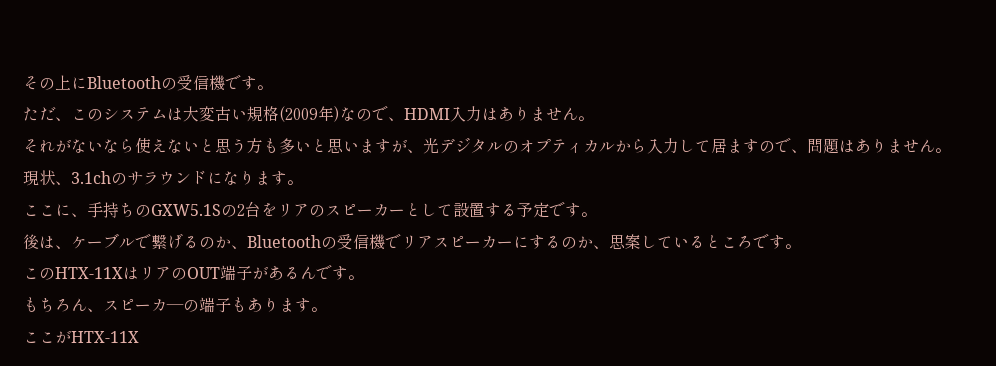その上にBluetoothの受信機です。
ただ、このシステムは大変古い規格(2009年)なので、HDMI入力はありません。
それがないなら使えないと思う方も多いと思いますが、光デジタルのオプティカルから入力して居ますので、問題はありません。
現状、3.1chのサラウンドになります。
ここに、手持ちのGXW5.1Sの2台をリアのスピーカーとして設置する予定です。
後は、ケーブルで繋げるのか、Bluetoothの受信機でリアスピーカーにするのか、思案しているところです。
このHTX-11XはリアのOUT端子があるんです。
もちろん、スピーカ―の端子もあります。
ここがHTX-11X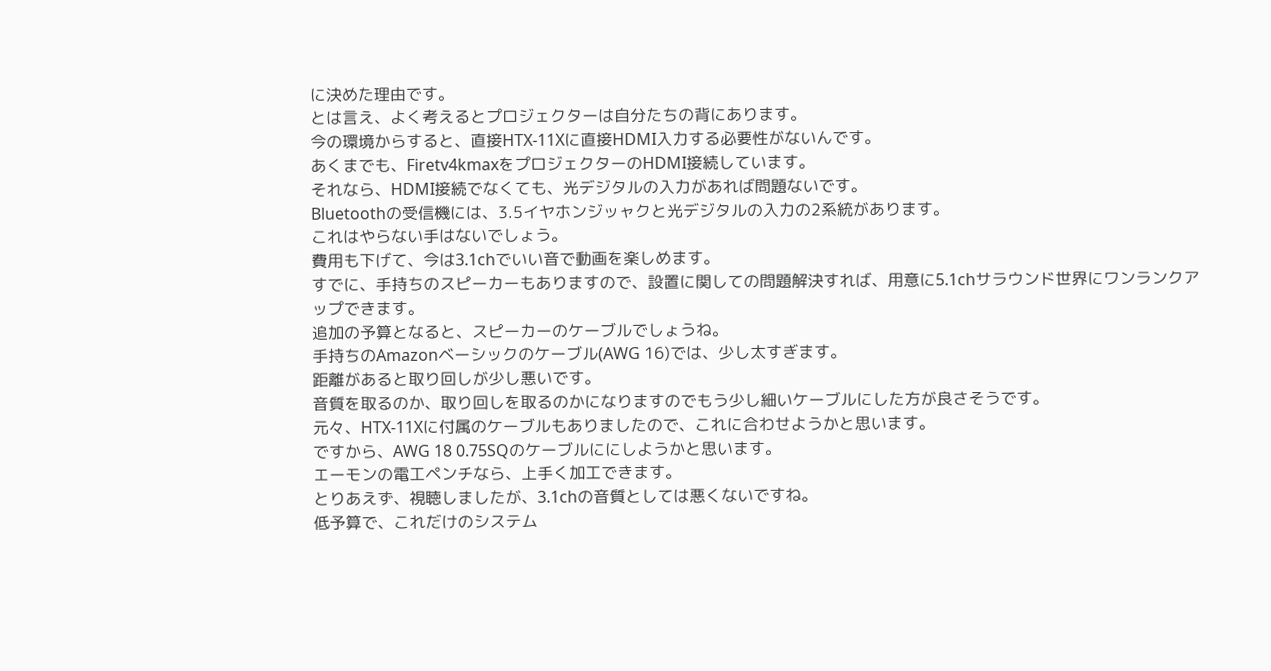に決めた理由です。
とは言え、よく考えるとプロジェクターは自分たちの背にあります。
今の環境からすると、直接HTX-11Xに直接HDMI入力する必要性がないんです。
あくまでも、Firetv4kmaxをプロジェクターのHDMI接続しています。
それなら、HDMI接続でなくても、光デジタルの入力があれば問題ないです。
Bluetoothの受信機には、3.5イヤホンジッャクと光デジタルの入力の2系統があります。
これはやらない手はないでしょう。
費用も下げて、今は3.1chでいい音で動画を楽しめます。
すでに、手持ちのスピーカーもありますので、設置に関しての問題解決すれば、用意に5.1chサラウンド世界にワンランクアップできます。
追加の予算となると、スピーカーのケーブルでしょうね。
手持ちのAmazonベーシックのケーブル(AWG 16)では、少し太すぎます。
距離があると取り回しが少し悪いです。
音質を取るのか、取り回しを取るのかになりますのでもう少し細いケーブルにした方が良さそうです。
元々、HTX-11Xに付属のケーブルもありましたので、これに合わせようかと思います。
ですから、AWG 18 0.75SQのケーブルににしようかと思います。
エーモンの電工ペンチなら、上手く加工できます。
とりあえず、視聴しましたが、3.1chの音質としては悪くないですね。
低予算で、これだけのシステム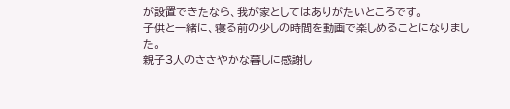が設置できたなら、我が家としてはありがたいところです。
子供と一緒に、寝る前の少しの時間を動画で楽しめることになりました。
親子3人のささやかな暮しに感謝し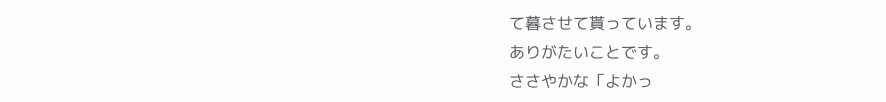て暮させて貰っています。
ありがたいことです。
ささやかな「よかっ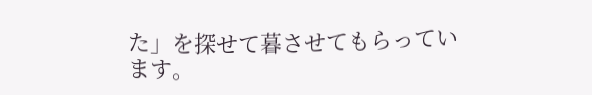た」を探せて暮させてもらっています。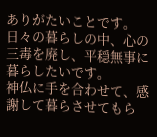ありがたいことです。
日々の暮らしの中、心の三毒を廃し、平穏無事に暮らしたいです。
神仏に手を合わせて、感謝して暮らさせてもら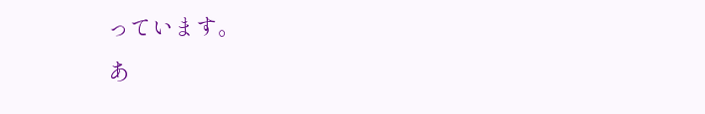っています。
あ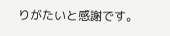りがたいと感謝です。